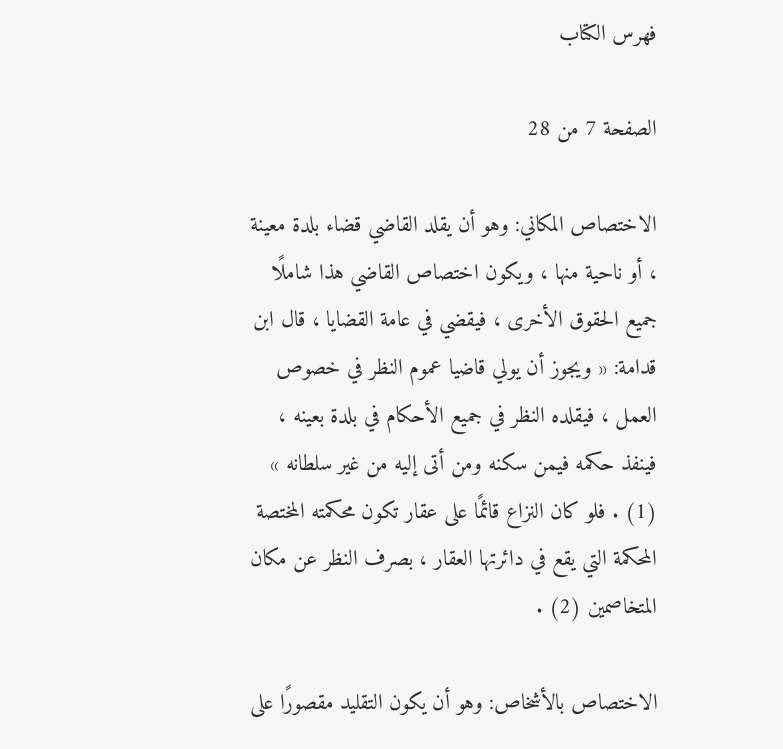فهرس الكتاب

الصفحة 7 من 28

الاختصاص المكاني: وهو أن يقلد القاضي قضاء بلدة معينة ، أو ناحية منها ، ويكون اختصاص القاضي هذا شاملًا جميع الحقوق الأخرى ، فيقضي في عامة القضايا ، قال ابن قدامة: « ويجوز أن يولي قاضيا عموم النظر في خصوص العمل ، فيقلده النظر في جميع الأحكام في بلدة بعينه ، فينفذ حكمه فيمن سكنه ومن أتى إليه من غير سلطانه » (1) . فلو كان النزاع قائمًا على عقار تكون محكمته المختصة المحكمة التي يقع في دائرتها العقار ، بصرف النظر عن مكان المتخاصمين (2) .

الاختصاص بالأشخاص: وهو أن يكون التقليد مقصورًا على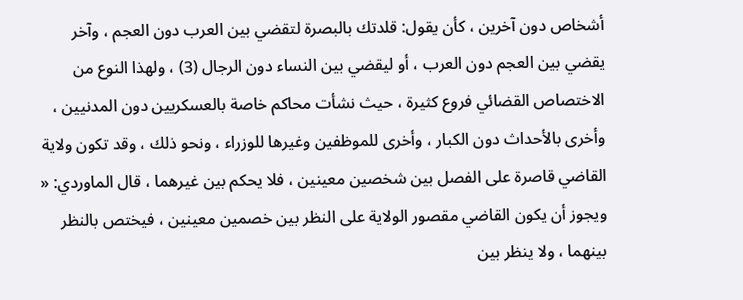أشخاص دون آخرين ، كأن يقول: قلدتك بالبصرة لتقضي بين العرب دون العجم ، وآخر يقضي بين العجم دون العرب ، أو ليقضي بين النساء دون الرجال (3) ، ولهذا النوع من الاختصاص القضائي فروع كثيرة ، حيث نشأت محاكم خاصة بالعسكريين دون المدنيين ، وأخرى بالأحداث دون الكبار ، وأخرى للموظفين وغيرها للوزراء ، ونحو ذلك ، وقد تكون ولاية القاضي قاصرة على الفصل بين شخصين معينين ، فلا يحكم بين غيرهما ، قال الماوردي: « ويجوز أن يكون القاضي مقصور الولاية على النظر بين خصمين معينين ، فيختص بالنظر بينهما ، ولا ينظر بين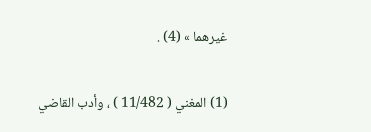غيرهما » (4) .

(1) المغني ( 11/482 ) ، وأدب القاضي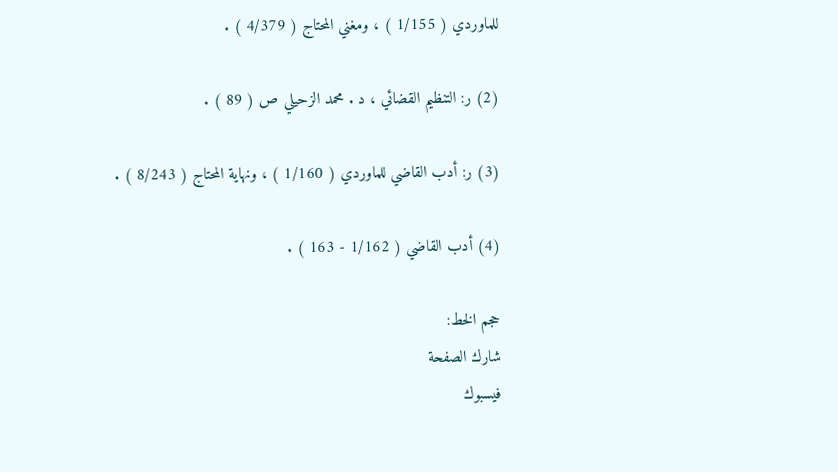للماوردي ( 1/155 ) ، ومغني المحتاج ( 4/379 ) .

(2) ر: التنظيم القضائي ، د . محمد الزحيلي ص ( 89 ) .

(3) ر: أدب القاضي للماوردي ( 1/160 ) ، ونهاية المحتاج ( 8/243 ) .

(4) أدب القاضي ( 1/162 - 163 ) .

حجم الخط:
شارك الصفحة
فيسبوك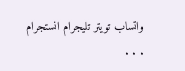واتساب تويتر تليجرام انستجرام
. . .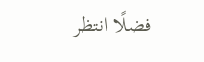فضلًا انتظر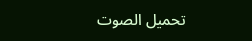تحميل الصوت